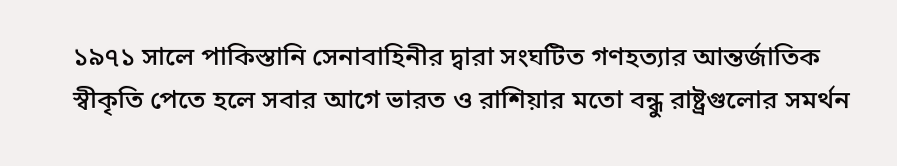১৯৭১ সালে পাকিস্তানি সেনাবাহিনীর দ্বারা সংঘটিত গণহত্যার আন্তর্জাতিক স্বীকৃতি পেতে হলে সবার আগে ভারত ও রাশিয়ার মতো বন্ধু রাষ্ট্রগুলোর সমর্থন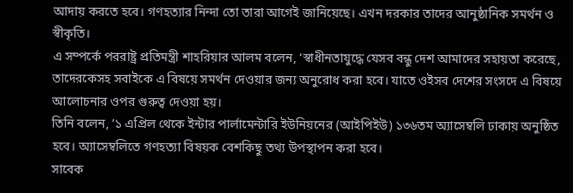আদায় করতে হবে। গণহত্যার নিন্দা তো তারা আগেই জানিয়েছে। এখন দরকার তাদের আনুষ্ঠানিক সমর্থন ও স্বীকৃতি।
এ সম্পর্কে পররাষ্ট্র প্রতিমন্ত্রী শাহরিয়ার আলম বলেন, ‘স্বাধীনতাযুদ্ধে যেসব বন্ধু দেশ আমাদের সহায়তা করেছে, তাদেরকেসহ সবাইকে এ বিষয়ে সমর্থন দেওয়ার জন্য অনুরোধ করা হবে। যাতে ওইসব দেশের সংসদে এ বিষয়ে আলোচনার ওপর গুরুত্ব দেওয়া হয়।
তিনি বলেন, ‘১ এপ্রিল থেকে ইন্টার পার্লামেন্টারি ইউনিয়নের (আইপিইউ) ১৩৬তম অ্যাসেম্বলি ঢাকায় অনুষ্ঠিত হবে। অ্যাসেম্বলিতে গণহত্যা বিষয়ক বেশকিছু তথ্য উপস্থাপন করা হবে।
সাবেক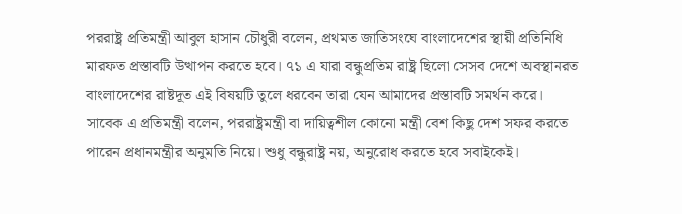পররাষ্ট্র প্রতিমন্ত্রী আবুল হাসান চৌধুরী বলেন, প্রথমত জাতিসংঘে বাংলাদেশের স্থায়ী প্রতিনিধি মারফত প্রস্তাবটি উত্থাপন করতে হবে। ৭১ এ যারা বন্ধুপ্রতিম রাষ্ট্র ছিলো সেসব দেশে অবস্থানরত বাংলাদেশের রাষ্টদূত এই বিষয়টি তুলে ধরবেন তারা যেন আমাদের প্রস্তাবটি সমর্থন করে।
সাবেক এ প্রতিমন্ত্রী বলেন, পররাষ্ট্রমন্ত্রী বা দায়িত্বশীল কোনো মন্ত্রী বেশ কিছু দেশ সফর করতে পারেন প্রধানমন্ত্রীর অনুমতি নিয়ে। শুধু বন্ধুরাষ্ট্র নয়, অনুরোধ করতে হবে সবাইকেই।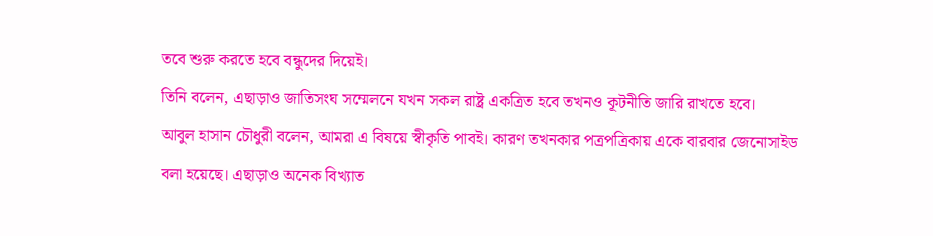তবে শুরু করতে হবে বন্ধুদের দিয়েই।
তিনি বলেন, এছাড়াও জাতিসংঘ সম্মেলনে যখন সকল রাষ্ট্র একত্রিত হবে তখনও কূটনীতি জারি রাখতে হবে।
আবুল হাসান চৌধুরী বলেন, আমরা এ বিষয়ে স্বীকৃতি পাবই। কারণ তখনকার পত্রপত্রিকায় একে বারবার জেনোসাইড বলা হয়েছে। এছাড়াও অনেক বিখ্যাত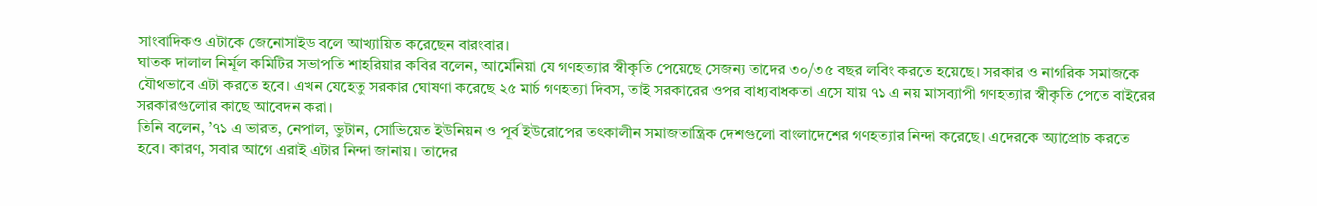সাংবাদিকও এটাকে জেনোসাইড বলে আখ্যায়িত করেছেন বারংবার।
ঘাতক দালাল নির্মূল কমিটির সভাপতি শাহরিয়ার কবির বলেন, আর্মেনিয়া যে গণহত্যার স্বীকৃতি পেয়েছে সেজন্য তাদের ৩০/৩৫ বছর লবিং করতে হয়েছে। সরকার ও নাগরিক সমাজকে যৌথভাবে এটা করতে হবে। এখন যেহেতু সরকার ঘোষণা করেছে ২৫ মার্চ গণহত্যা দিবস, তাই সরকারের ওপর বাধ্যবাধকতা এসে যায় ৭১ এ নয় মাসব্যাপী গণহত্যার স্বীকৃতি পেতে বাইরের সরকারগুলোর কাছে আবেদন করা।
তিনি বলেন, ’৭১ এ ভারত, নেপাল, ভুটান, সোভিয়েত ইউনিয়ন ও পূর্ব ইউরোপের তৎকালীন সমাজতান্ত্রিক দেশগুলো বাংলাদেশের গণহত্যার নিন্দা করেছে। এদেরকে অ্যাপ্রোচ করতে হবে। কারণ, সবার আগে এরাই এটার নিন্দা জানায়। তাদের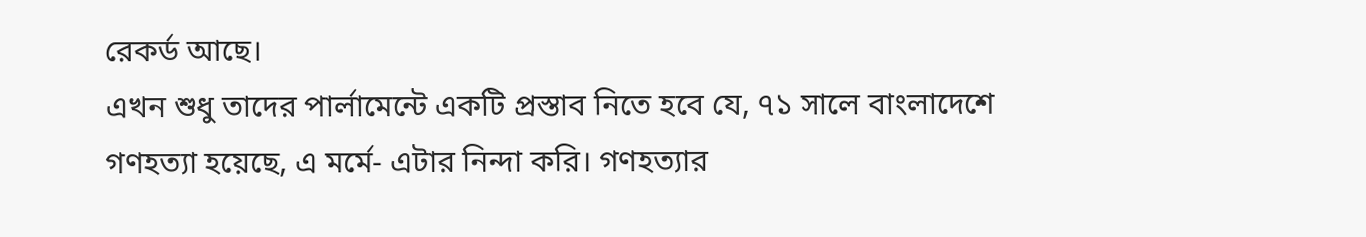রেকর্ড আছে।
এখন শুধু তাদের পার্লামেন্টে একটি প্রস্তাব নিতে হবে যে, ৭১ সালে বাংলাদেশে গণহত্যা হয়েছে, এ মর্মে- এটার নিন্দা করি। গণহত্যার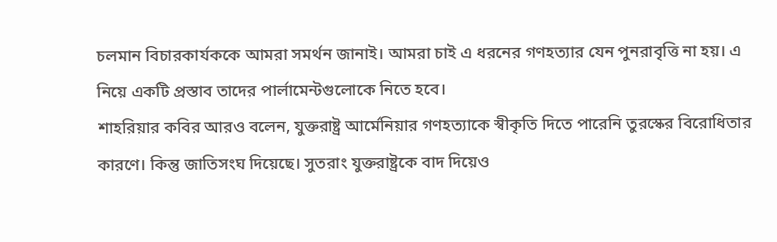চলমান বিচারকার্যককে আমরা সমর্থন জানাই। আমরা চাই এ ধরনের গণহত্যার যেন পুনরাবৃত্তি না হয়। এ নিয়ে একটি প্রস্তাব তাদের পার্লামেন্টগুলোকে নিতে হবে।
শাহরিয়ার কবির আরও বলেন, যুক্তরাষ্ট্র আর্মেনিয়ার গণহত্যাকে স্বীকৃতি দিতে পারেনি তুরস্কের বিরোধিতার কারণে। কিন্তু জাতিসংঘ দিয়েছে। সুতরাং যুক্তরাষ্ট্রকে বাদ দিয়েও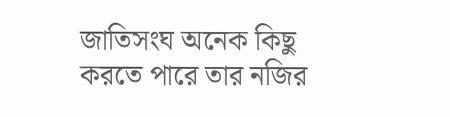জাতিসংঘ অনেক কিছু করতে পারে তার নজির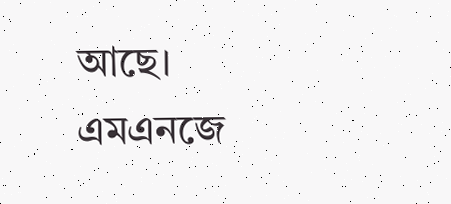আছে।
এমএনজে